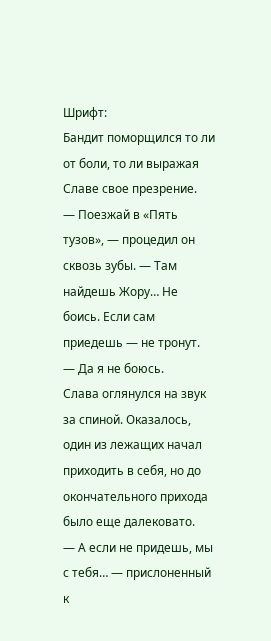Шрифт:
Бандит поморщился то ли от боли, то ли выражая Славе свое презрение.
— Поезжай в «Пять тузов», — процедил он сквозь зубы. — Там найдешь Жору… Не боись. Если сам приедешь — не тронут.
— Да я не боюсь.
Слава оглянулся на звук за спиной. Оказалось, один из лежащих начал приходить в себя, но до окончательного прихода было еще далековато.
— А если не придешь, мы с тебя… — прислоненный к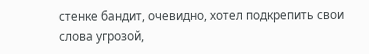стенке бандит, очевидно, хотел подкрепить свои слова угрозой,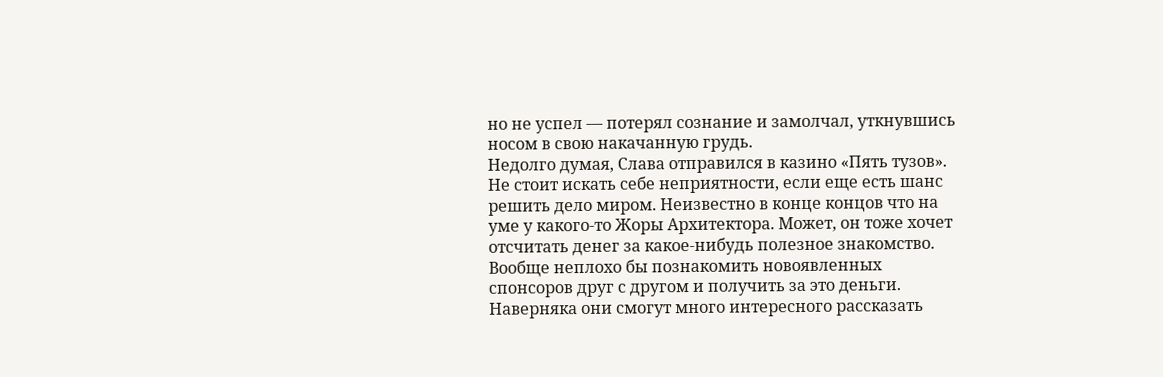но не успел — потерял сознание и замолчал, уткнувшись носом в свою накачанную грудь.
Недолго думая, Слава отправился в казино «Пять тузов». Не стоит искать себе неприятности, если еще есть шанс решить дело миром. Неизвестно в конце концов что на уме у какого-то Жоры Архитектора. Может, он тоже хочет отсчитать денег за какое-нибудь полезное знакомство. Вообще неплохо бы познакомить новоявленных спонсоров друг с другом и получить за это деньги. Наверняка они смогут много интересного рассказать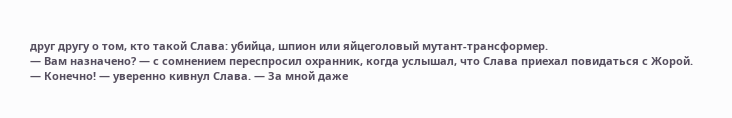друг другу о том, кто такой Слава: убийца, шпион или яйцеголовый мутант-трансформер.
— Вам назначено? — с сомнением переспросил охранник, когда услышал, что Слава приехал повидаться с Жорой.
— Конечно! — уверенно кивнул Слава. — За мной даже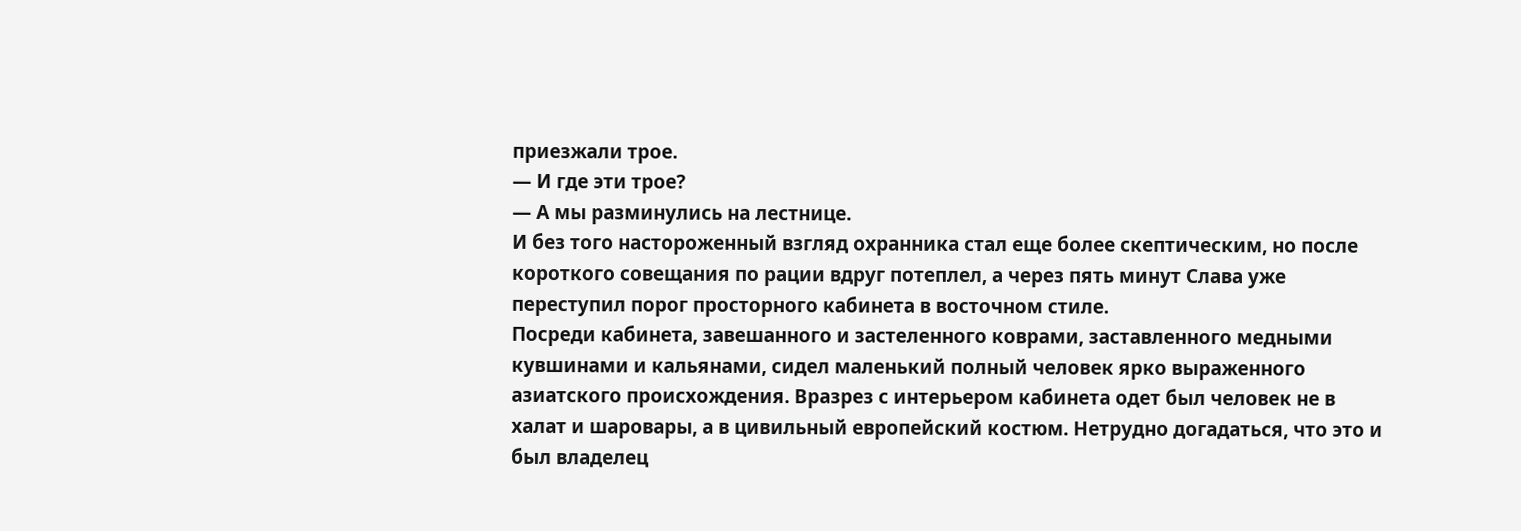приезжали трое.
— И где эти трое?
— А мы разминулись на лестнице.
И без того настороженный взгляд охранника стал еще более скептическим, но после короткого совещания по рации вдруг потеплел, а через пять минут Слава уже переступил порог просторного кабинета в восточном стиле.
Посреди кабинета, завешанного и застеленного коврами, заставленного медными кувшинами и кальянами, сидел маленький полный человек ярко выраженного азиатского происхождения. Вразрез с интерьером кабинета одет был человек не в халат и шаровары, а в цивильный европейский костюм. Нетрудно догадаться, что это и был владелец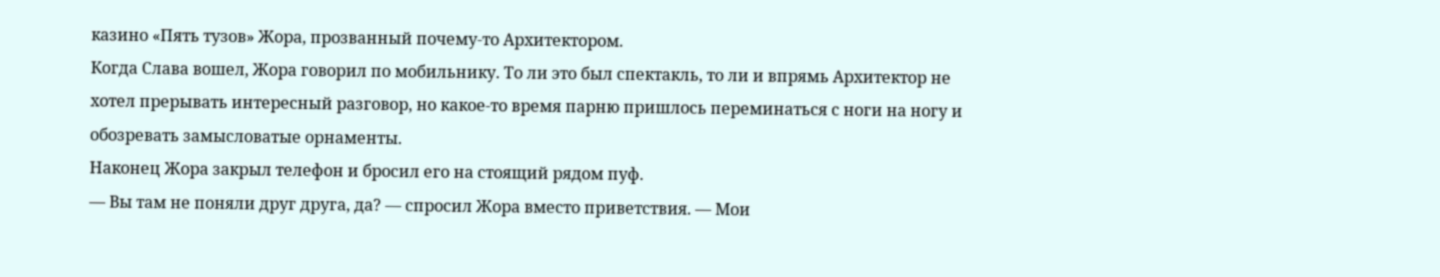казино «Пять тузов» Жора, прозванный почему-то Архитектором.
Когда Слава вошел, Жора говорил по мобильнику. То ли это был спектакль, то ли и впрямь Архитектор не хотел прерывать интересный разговор, но какое-то время парню пришлось переминаться с ноги на ногу и обозревать замысловатые орнаменты.
Наконец Жора закрыл телефон и бросил его на стоящий рядом пуф.
— Вы там не поняли друг друга, да? — спросил Жора вместо приветствия. — Мои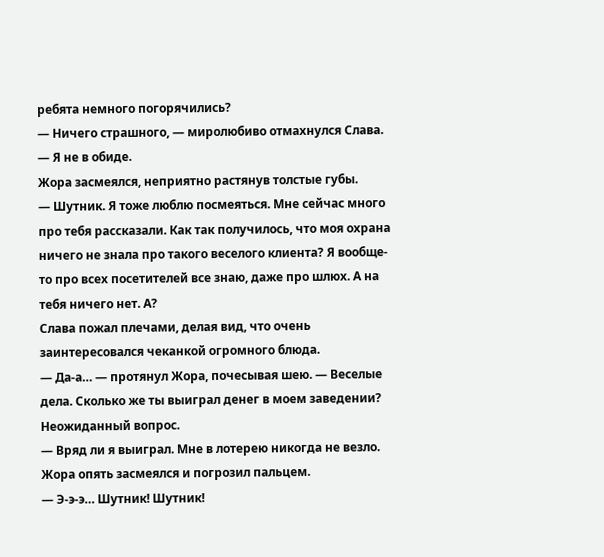ребята немного погорячились?
— Ничего страшного, — миролюбиво отмахнулся Слава. — Я не в обиде.
Жора засмеялся, неприятно растянув толстые губы.
— Шутник. Я тоже люблю посмеяться. Мне сейчас много про тебя рассказали. Как так получилось, что моя охрана ничего не знала про такого веселого клиента? Я вообще-то про всех посетителей все знаю, даже про шлюх. А на тебя ничего нет. А?
Слава пожал плечами, делая вид, что очень заинтересовался чеканкой огромного блюда.
— Да-а… — протянул Жора, почесывая шею. — Веселые дела. Сколько же ты выиграл денег в моем заведении?
Неожиданный вопрос.
— Вряд ли я выиграл. Мне в лотерею никогда не везло.
Жора опять засмеялся и погрозил пальцем.
— Э-э-э… Шутник! Шутник!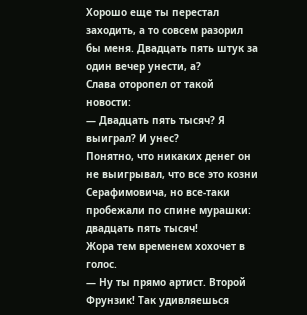Хорошо еще ты перестал заходить, а то совсем разорил бы меня. Двадцать пять штук за один вечер унести, а?
Слава оторопел от такой новости:
— Двадцать пять тысяч? Я выиграл? И унес?
Понятно, что никаких денег он не выигрывал, что все это козни Серафимовича, но все-таки пробежали по спине мурашки: двадцать пять тысяч!
Жора тем временем хохочет в голос.
— Ну ты прямо артист. Второй Фрунзик! Так удивляешься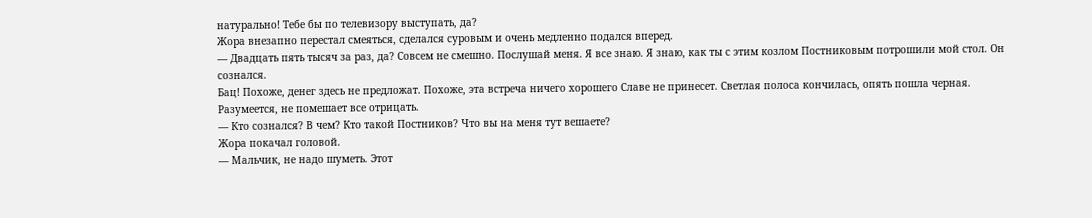натурально! Тебе бы по телевизору выступать, да?
Жора внезапно перестал смеяться, сделался суровым и очень медленно подался вперед.
— Двадцать пять тысяч за раз, да? Совсем не смешно. Послушай меня. Я все знаю. Я знаю, как ты с этим козлом Постниковым потрошили мой стол. Он сознался.
Бац! Похоже, денег здесь не предложат. Похоже, эта встреча ничего хорошего Славе не принесет. Светлая полоса кончилась, опять пошла черная. Разумеется, не помешает все отрицать.
— Кто сознался? В чем? Кто такой Постников? Что вы на меня тут вешаете?
Жора покачал головой.
— Мальчик, не надо шуметь. Этот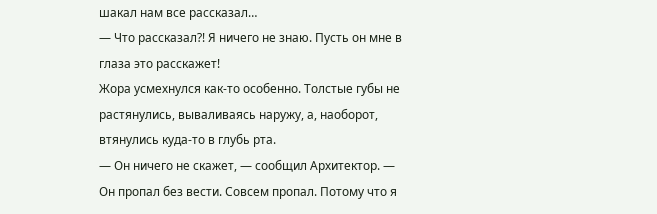шакал нам все рассказал…
— Что рассказал?! Я ничего не знаю. Пусть он мне в глаза это расскажет!
Жора усмехнулся как-то особенно. Толстые губы не растянулись, вываливаясь наружу, а, наоборот, втянулись куда-то в глубь рта.
— Он ничего не скажет, — сообщил Архитектор. — Он пропал без вести. Совсем пропал. Потому что я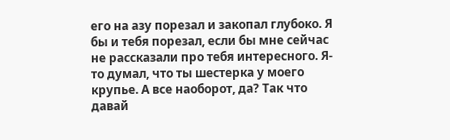его на азу порезал и закопал глубоко. Я бы и тебя порезал, если бы мне сейчас не рассказали про тебя интересного. Я-то думал, что ты шестерка у моего крупье. А все наоборот, да? Так что давай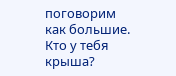поговорим как большие. Кто у тебя крыша?